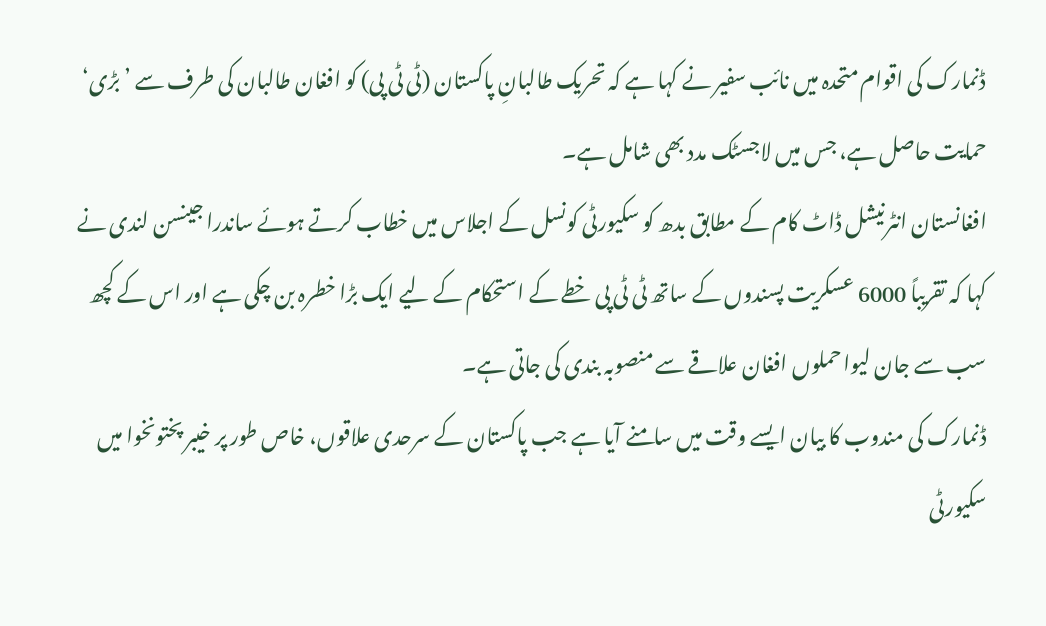ڈنمارک کی اقوام متحدہ میں نائب سفیر نے کہا ہے کہ تحریک طالبانِ پاکستان (ٹی ٹی پی) کو افغان طالبان کی طرف سے ’بڑی‘ حمایت حاصل ہے، جس میں لاجسٹک مدد بھی شامل ہے۔
افغانستان انٹرنیشل ڈاٹ کام کے مطابق بدھ کو سکیورٹی کونسل کے اجلاس میں خطاب کرتے ہوئے ساندرا جینسن لندی نے کہا کہ تقریباً 6000 عسکریت پسندوں کے ساتھ ٹی ٹی پی خطے کے استحکام کے لیے ایک بڑا خطرہ بن چکی ہے اور اس کے کچھ سب سے جان لیوا حملوں افغان علاقے سے منصوبہ بندی کی جاتی ہے۔
ڈنمارک کی مندوب کا بیان ایسے وقت میں سامنے آیا ہے جب پاکستان کے سرحدی علاقوں، خاص طور پر خیبر پختونخوا میں سکیورٹی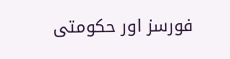فورسز اور حکومتی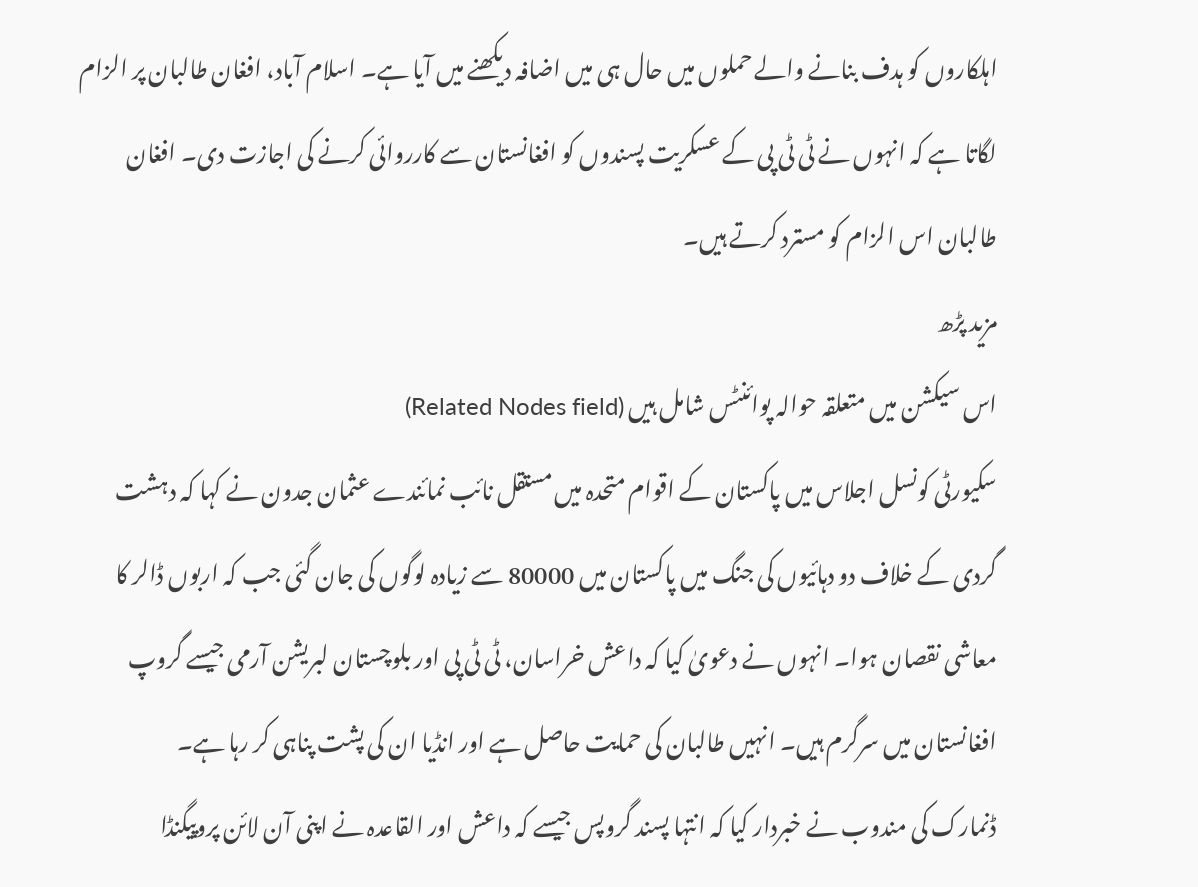اہلکاروں کو ہدف بنانے والے حملوں میں حال ہی میں اضافہ دیکھنے میں آیا ہے۔ اسلام آباد، افغان طالبان پر الزام لگاتا ہے کہ انہوں نے ٹی ٹی پی کے عسکریت پسندوں کو افغانستان سے کارروائی کرنے کی اجازت دی۔ افغان طالبان اس الزام کو مسترد کرتے ہیں۔
مزید پڑھ
اس سیکشن میں متعلقہ حوالہ پوائنٹس شامل ہیں (Related Nodes field)
سکیورٹی کونسل اجلاس میں پاکستان کے اقوام متحدہ میں مستقل نائب نمائندے عثمان جدون نے کہا کہ دہشت گردی کے خلاف دو دہائیوں کی جنگ میں پاکستان میں 80000 سے زیادہ لوگوں کی جان گئی جب کہ اربوں ڈالر کا معاشی نقصان ہوا۔ انہوں نے دعویٰ کیا کہ داعش خراسان، ٹی ٹی پی اور بلوچستان لبریشن آرمی جیسے گروپ افغانستان میں سرگرم ہیں۔ انہیں طالبان کی حمایت حاصل ہے اور انڈیا ان کی پشت پناہی کر رہا ہے۔
ڈنمارک کی مندوب نے خبردار کیا کہ انتہا پسند گروپس جیسے کہ داعش اور القاعدہ نے اپنی آن لائن پروپیگنڈا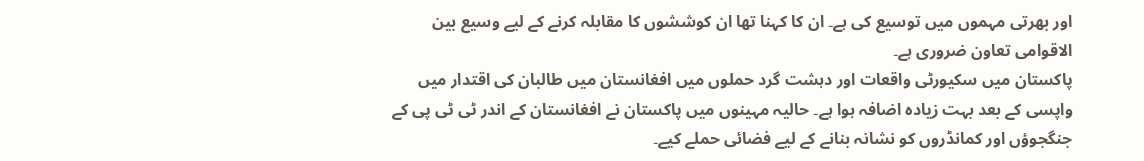اور بھرتی مہموں میں توسیع کی ہے۔ ان کا کہنا تھا ان کوششوں کا مقابلہ کرنے کے لیے وسیع بین الاقوامی تعاون ضروری ہے۔
پاکستان میں سکیورٹی واقعات اور دہشت گرد حملوں میں افغانستان میں طالبان کی اقتدار میں واپسی کے بعد بہت زیادہ اضافہ ہوا ہے۔ حالیہ مہینوں میں پاکستان نے افغانستان کے اندر ٹی ٹی پی کے جنگجوؤں اور کمانڈروں کو نشانہ بنانے کے لیے فضائی حملے کیے۔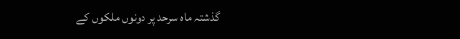گذشتہ ماہ سرحد پر دونوں ملکوں کے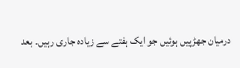درمیان جھڑپیں ہوئیں جو ایک ہفتے سے زیادہ جاری رہیں۔ بعد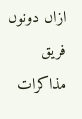ازاں دونوں فریق مذاکرات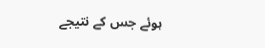ہوئے جس کے نتیجے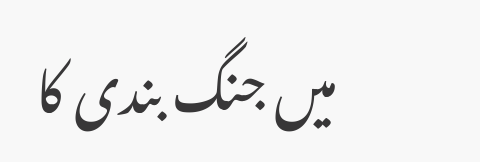میں جنگ بندی کا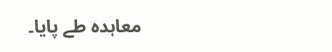معاہدہ طے پایا۔